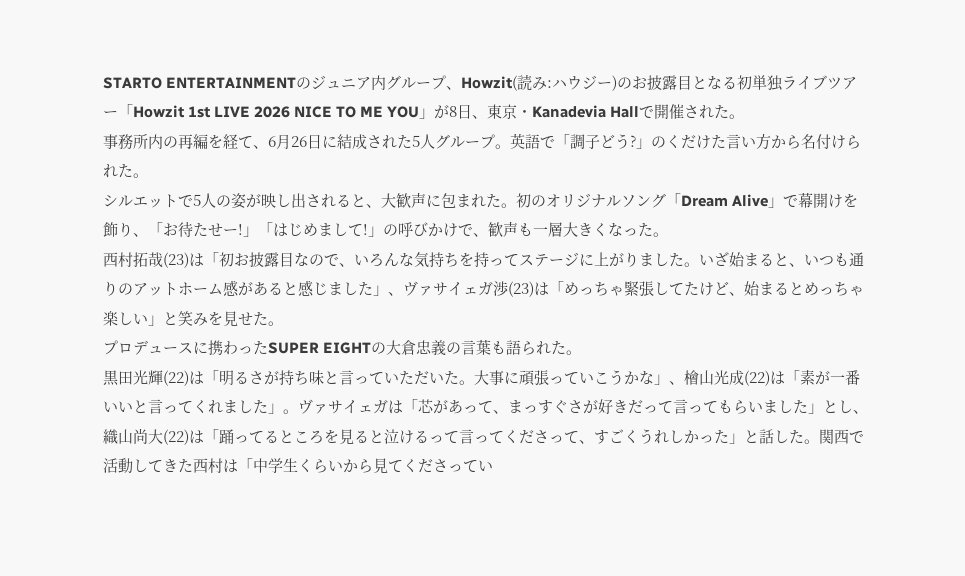STARTO ENTERTAINMENTのジュニア内グループ、Howzit(読み:ハウジー)のお披露目となる初単独ライブツアー「Howzit 1st LIVE 2026 NICE TO ME YOU」が8日、東京・Kanadevia Hallで開催された。
事務所内の再編を経て、6月26日に結成された5人グループ。英語で「調子どう?」のくだけた言い方から名付けられた。
シルエットで5人の姿が映し出されると、大歓声に包まれた。初のオリジナルソング「Dream Alive」で幕開けを飾り、「お待たせー!」「はじめまして!」の呼びかけで、歓声も一層大きくなった。
西村拓哉(23)は「初お披露目なので、いろんな気持ちを持ってステージに上がりました。いざ始まると、いつも通りのアットホーム感があると感じました」、ヴァサイェガ渉(23)は「めっちゃ緊張してたけど、始まるとめっちゃ楽しい」と笑みを見せた。
プロデュースに携わったSUPER EIGHTの大倉忠義の言葉も語られた。
黒田光輝(22)は「明るさが持ち味と言っていただいた。大事に頑張っていこうかな」、檜山光成(22)は「素が一番いいと言ってくれました」。ヴァサイェガは「芯があって、まっすぐさが好きだって言ってもらいました」とし、織山尚大(22)は「踊ってるところを見ると泣けるって言ってくださって、すごくうれしかった」と話した。関西で活動してきた西村は「中学生くらいから見てくださってい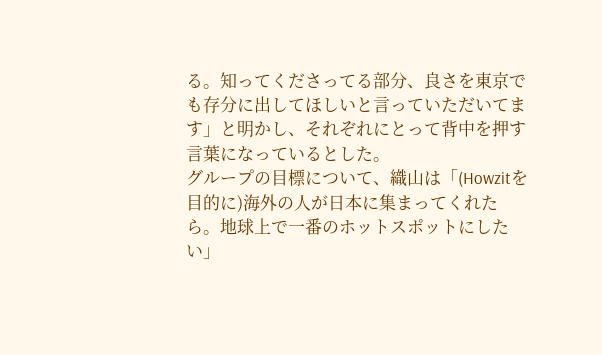る。知ってくださってる部分、良さを東京でも存分に出してほしいと言っていただいてます」と明かし、それぞれにとって背中を押す言葉になっているとした。
グループの目標について、織山は「(Howzitを目的に)海外の人が日本に集まってくれたら。地球上で一番のホットスポットにしたい」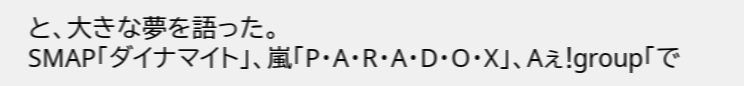と、大きな夢を語った。
SMAP「ダイナマイト」、嵐「P・A・R・A・D・O・X」、Aぇ!group「で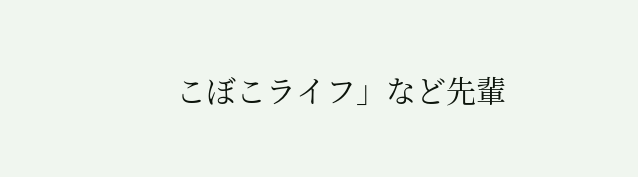こぼこライフ」など先輩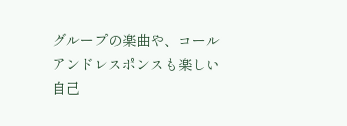グループの楽曲や、コールアンドレスポンスも楽しい自己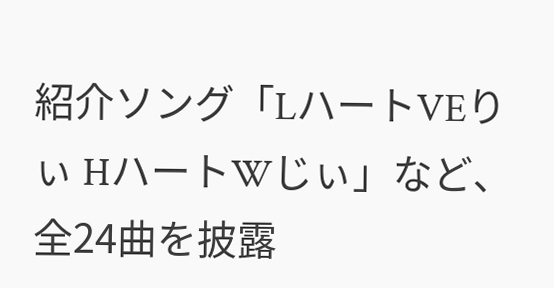紹介ソング「LハートVEりぃ HハートWじぃ」など、全24曲を披露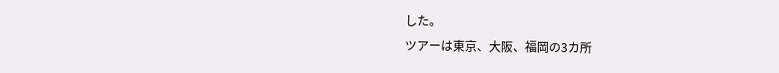した。
ツアーは東京、大阪、福岡の3カ所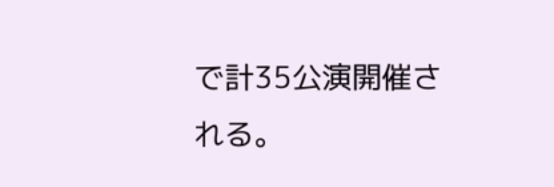で計35公演開催される。